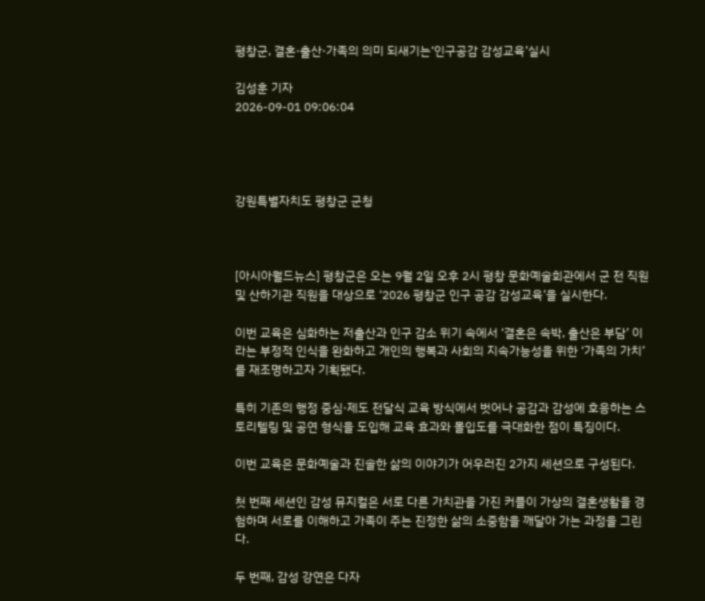평창군, 결혼·출산·가족의 의미 되새기는‘인구공감 감성교육’실시

김성훈 기자
2026-09-01 09:06:04




강원특별자치도 평창군 군청



[아시아월드뉴스] 평창군은 오는 9월 2일 오후 2시 평창 문화예술회관에서 군 전 직원 및 산하기관 직원을 대상으로 ‘2026 평창군 인구 공감 감성교육’을 실시한다.

이번 교육은 심화하는 저출산과 인구 감소 위기 속에서 ‘결혼은 속박, 출산은 부담’ 이라는 부정적 인식을 완화하고 개인의 행복과 사회의 지속가능성을 위한 ‘가족의 가치’를 재조명하고자 기획됐다.

특히 기존의 행정 중심·제도 전달식 교육 방식에서 벗어나 공감과 감성에 호응하는 스토리텔링 및 공연 형식을 도입해 교육 효과와 몰입도를 극대화한 점이 특징이다.

이번 교육은 문화예술과 진솔한 삶의 이야기가 어우러진 2가지 세션으로 구성된다.

첫 번째 세션인 감성 뮤지컬은 서로 다른 가치관을 가진 커플이 가상의 결혼생활을 경험하며 서로를 이해하고 가족이 주는 진정한 삶의 소중함을 깨달아 가는 과정을 그린다.

두 번째, 감성 강연은 다자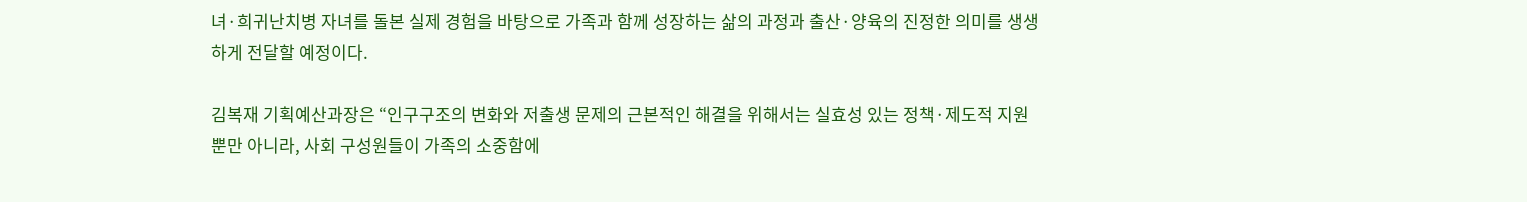녀·희귀난치병 자녀를 돌본 실제 경험을 바탕으로 가족과 함께 성장하는 삶의 과정과 출산·양육의 진정한 의미를 생생하게 전달할 예정이다.

김복재 기획예산과장은 “인구구조의 변화와 저출생 문제의 근본적인 해결을 위해서는 실효성 있는 정책·제도적 지원뿐만 아니라, 사회 구성원들이 가족의 소중함에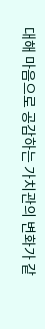대해 마음으로 공감하는 가치관의 변화가 같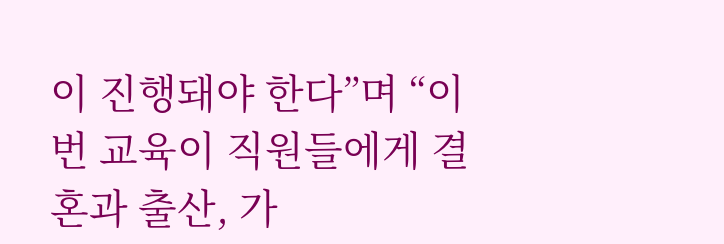이 진행돼야 한다”며 “이번 교육이 직원들에게 결혼과 출산, 가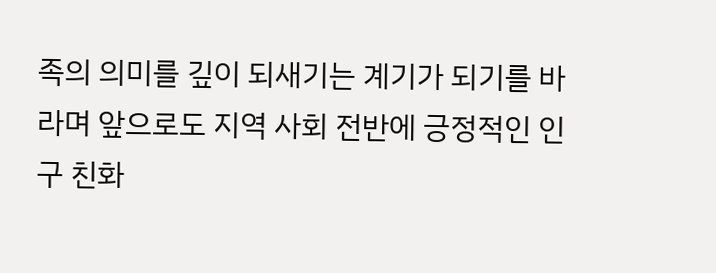족의 의미를 깊이 되새기는 계기가 되기를 바라며 앞으로도 지역 사회 전반에 긍정적인 인구 친화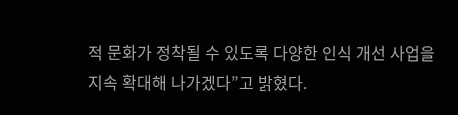적 문화가 정착될 수 있도록 다양한 인식 개선 사업을 지속 확대해 나가겠다”고 밝혔다.